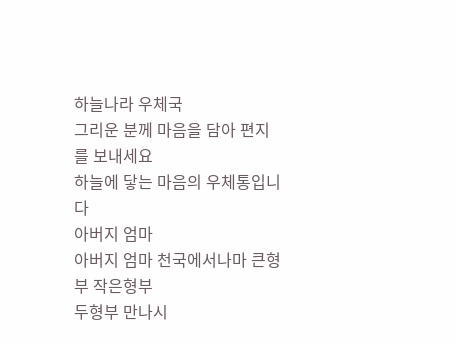하늘나라 우체국
그리운 분께 마음을 담아 편지를 보내세요
하늘에 닿는 마음의 우체통입니다
아버지 엄마
아버지 엄마 천국에서나마 큰형부 작은형부
두형부 만나시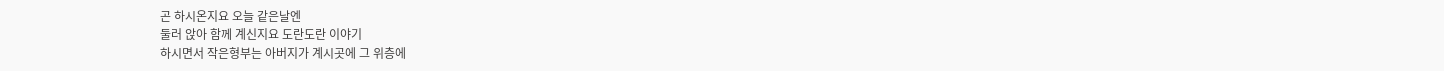곤 하시온지요 오늘 같은날엔
둘러 앉아 함께 계신지요 도란도란 이야기
하시면서 작은형부는 아버지가 계시곳에 그 위층에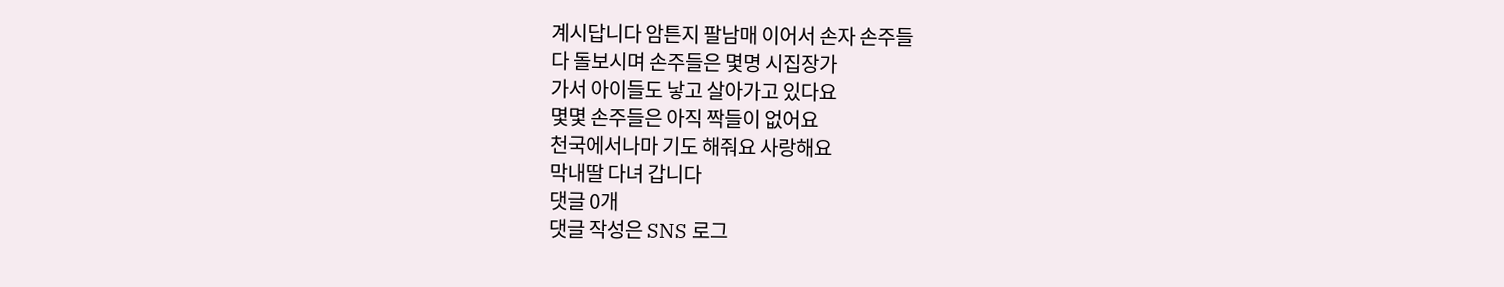계시답니다 암튼지 팔남매 이어서 손자 손주들
다 돌보시며 손주들은 몇명 시집장가
가서 아이들도 낳고 살아가고 있다요
몇몇 손주들은 아직 짝들이 없어요
천국에서나마 기도 해줘요 사랑해요
막내딸 다녀 갑니다
댓글 0개
댓글 작성은 SNS 로그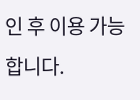인 후 이용 가능합니다.